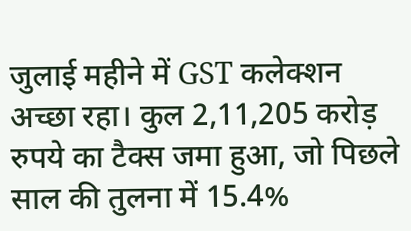जुलाई महीने में GST कलेक्शन अच्छा रहा। कुल 2,11,205 करोड़ रुपये का टैक्स जमा हुआ, जो पिछले साल की तुलना में 15.4%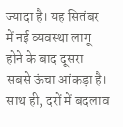ज्यादा है। यह सितंबर में नई व्यवस्था लागू होने के बाद दूसरा सबसे ऊंचा आंकड़ा है। साथ ही, दरों में बदलाव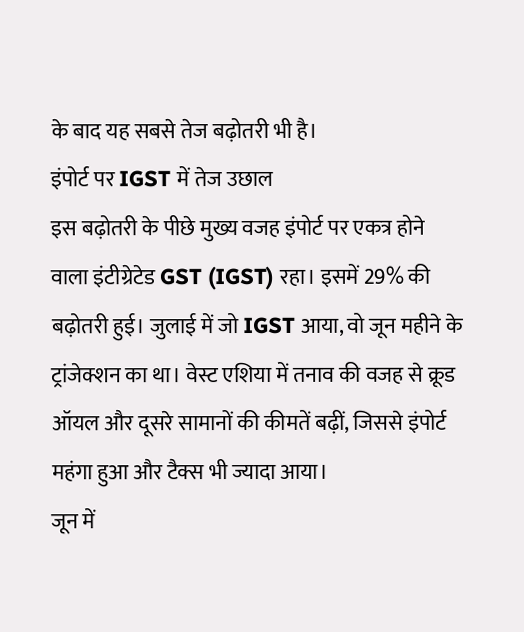के बाद यह सबसे तेज बढ़ोतरी भी है।
इंपोर्ट पर IGST में तेज उछाल
इस बढ़ोतरी के पीछे मुख्य वजह इंपोर्ट पर एकत्र होने वाला इंटीग्रेटेड GST (IGST) रहा। इसमें 29% की बढ़ोतरी हुई। जुलाई में जो IGST आया, वो जून महीने के ट्रांजेक्शन का था। वेस्ट एशिया में तनाव की वजह से क्रूड ऑयल और दूसरे सामानों की कीमतें बढ़ीं, जिससे इंपोर्ट महंगा हुआ और टैक्स भी ज्यादा आया।
जून में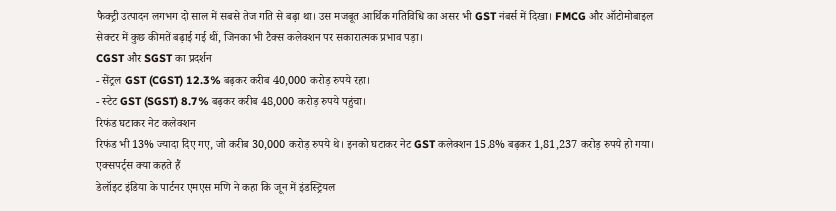फैक्ट्री उत्पादन लगभग दो साल में सबसे तेज गति से बढ़ा था। उस मजबूत आर्थिक गतिविधि का असर भी GST नंबर्स में दिखा। FMCG और ऑटोमोबाइल सेक्टर में कुछ कीमतें बढ़ाई गई थीं, जिनका भी टैक्स कलेक्शन पर सकारात्मक प्रभाव पड़ा।
CGST और SGST का प्रदर्शन
- सेंट्रल GST (CGST) 12.3% बढ़कर करीब 40,000 करोड़ रुपये रहा।
- स्टेट GST (SGST) 8.7% बढ़कर करीब 48,000 करोड़ रुपये पहुंचा।
रिफंड घटाकर नेट कलेक्शन
रिफंड भी 13% ज्यादा दिए गए, जो करीब 30,000 करोड़ रुपये थे। इनको घटाकर नेट GST कलेक्शन 15.8% बढ़कर 1,81,237 करोड़ रुपये हो गया।
एक्सपर्ट्स क्या कहते हैं
डेलॉइट इंडिया के पार्टनर एमएस मणि ने कहा कि जून में इंडस्ट्रियल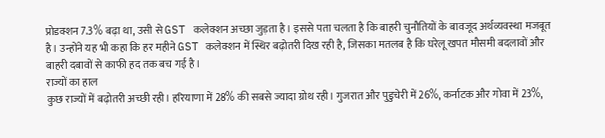प्रोडक्शन 7.3% बढ़ा था, उसी से GST कलेक्शन अच्छा जुड़ता है। इससे पता चलता है कि बाहरी चुनौतियों के बावजूद अर्थव्यवस्था मजबूत है। उन्होंने यह भी कहा कि हर महीने GST कलेक्शन में स्थिर बढ़ोतरी दिख रही है, जिसका मतलब है कि घरेलू खपत मौसमी बदलावों और बाहरी दबावों से काफी हद तक बच गई है।
राज्यों का हाल
कुछ राज्यों में बढ़ोतरी अच्छी रही। हरियाणा में 28% की सबसे ज्यादा ग्रोथ रही। गुजरात और पुडुचेरी में 26%, कर्नाटक और गोवा में 23%,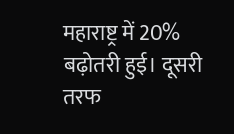महाराष्ट्र में 20% बढ़ोतरी हुई। दूसरी तरफ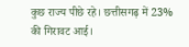कुछ राज्य पीछे रहे। छत्तीसगढ़ में 23% की गिरावट आई।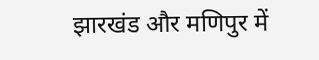झारखंड और मणिपुर में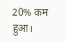20% कम हुआ।